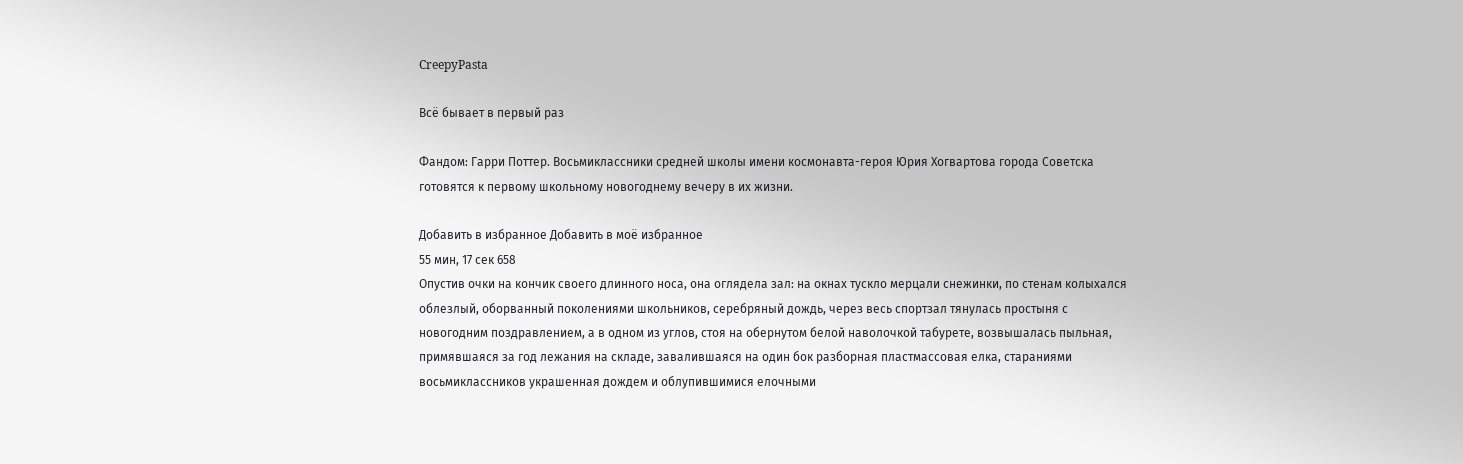CreepyPasta

Всё бывает в первый раз

Фандом: Гарри Поттер. Восьмиклассники средней школы имени космонавта-героя Юрия Хогвартова города Советска готовятся к первому школьному новогоднему вечеру в их жизни.

Добавить в избранное Добавить в моё избранное
55 мин, 17 сек 658
Опустив очки на кончик своего длинного носа, она оглядела зал: на окнах тускло мерцали снежинки, по стенам колыхался облезлый, оборванный поколениями школьников, серебряный дождь, через весь спортзал тянулась простыня с новогодним поздравлением, а в одном из углов, стоя на обернутом белой наволочкой табурете, возвышалась пыльная, примявшаяся за год лежания на складе, завалившаяся на один бок разборная пластмассовая елка, стараниями восьмиклассников украшенная дождем и облупившимися елочными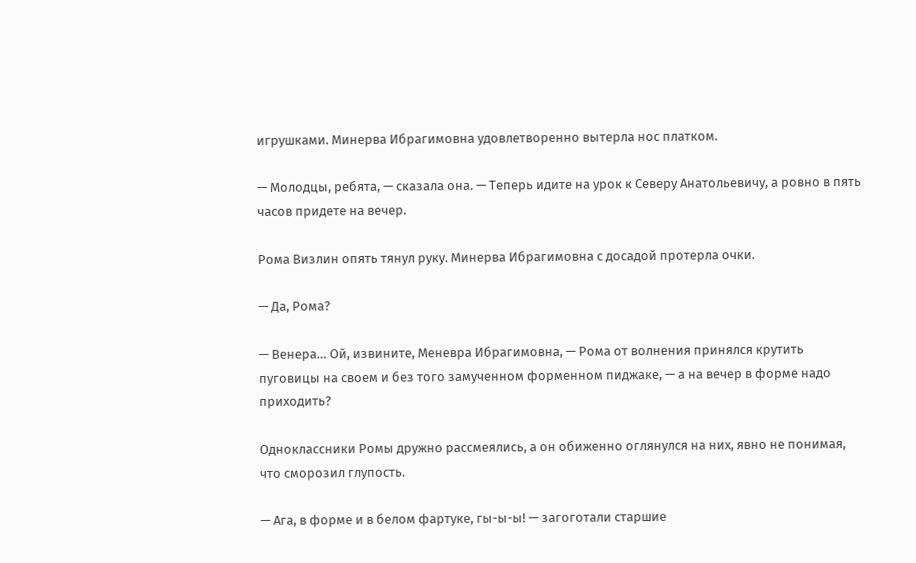игрушками. Минерва Ибрагимовна удовлетворенно вытерла нос платком.

— Молодцы, ребята, — сказала она. — Теперь идите на урок к Северу Анатольевичу, а ровно в пять часов придете на вечер.

Рома Визлин опять тянул руку. Минерва Ибрагимовна с досадой протерла очки.

— Да, Рома?

— Венера… Ой, извините, Меневра Ибрагимовна, — Рома от волнения принялся крутить пуговицы на своем и без того замученном форменном пиджаке, — а на вечер в форме надо приходить?

Одноклассники Ромы дружно рассмеялись, а он обиженно оглянулся на них, явно не понимая, что сморозил глупость.

— Ага, в форме и в белом фартуке, гы-ы-ы! — загоготали старшие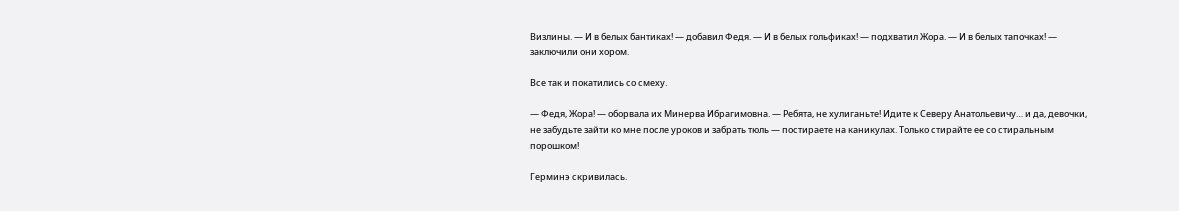Визлины. — И в белых бантиках! — добавил Федя. — И в белых гольфиках! — подхватил Жора. — И в белых тапочках! — заключили они хором.

Все так и покатились со смеху.

— Федя, Жора! — оборвала их Минерва Ибрагимовна. — Ребята, не хулиганьте! Идите к Северу Анатольевичу… и да, девочки, не забудьте зайти ко мне после уроков и забрать тюль — постираете на каникулах. Только стирайте ее со стиральным порошком!

Герминэ скривилась.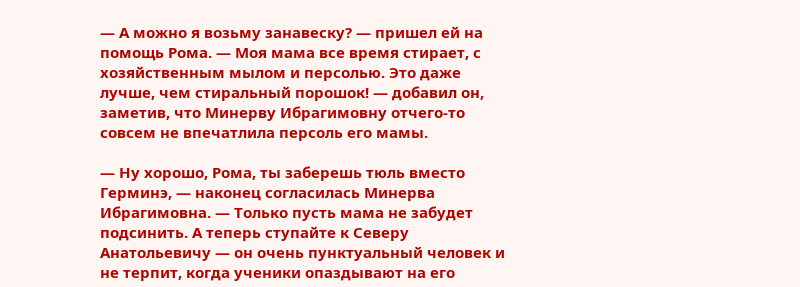— А можно я возьму занавеску? — пришел ей на помощь Рома. — Моя мама все время стирает, с хозяйственным мылом и персолью. Это даже лучше, чем стиральный порошок! — добавил он, заметив, что Минерву Ибрагимовну отчего-то совсем не впечатлила персоль его мамы.

— Ну хорошо, Рома, ты заберешь тюль вместо Герминэ, — наконец согласилась Минерва Ибрагимовна. — Только пусть мама не забудет подсинить. А теперь ступайте к Северу Анатольевичу — он очень пунктуальный человек и не терпит, когда ученики опаздывают на его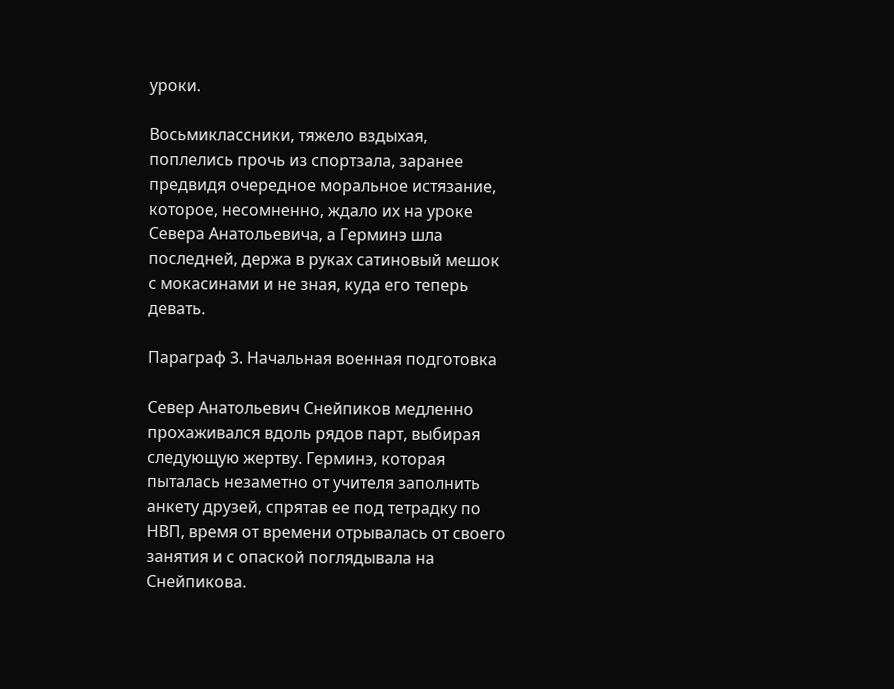уроки.

Восьмиклассники, тяжело вздыхая, поплелись прочь из спортзала, заранее предвидя очередное моральное истязание, которое, несомненно, ждало их на уроке Севера Анатольевича, а Герминэ шла последней, держа в руках сатиновый мешок с мокасинами и не зная, куда его теперь девать.

Параграф 3. Начальная военная подготовка

Север Анатольевич Снейпиков медленно прохаживался вдоль рядов парт, выбирая следующую жертву. Герминэ, которая пыталась незаметно от учителя заполнить анкету друзей, спрятав ее под тетрадку по НВП, время от времени отрывалась от своего занятия и с опаской поглядывала на Снейпикова.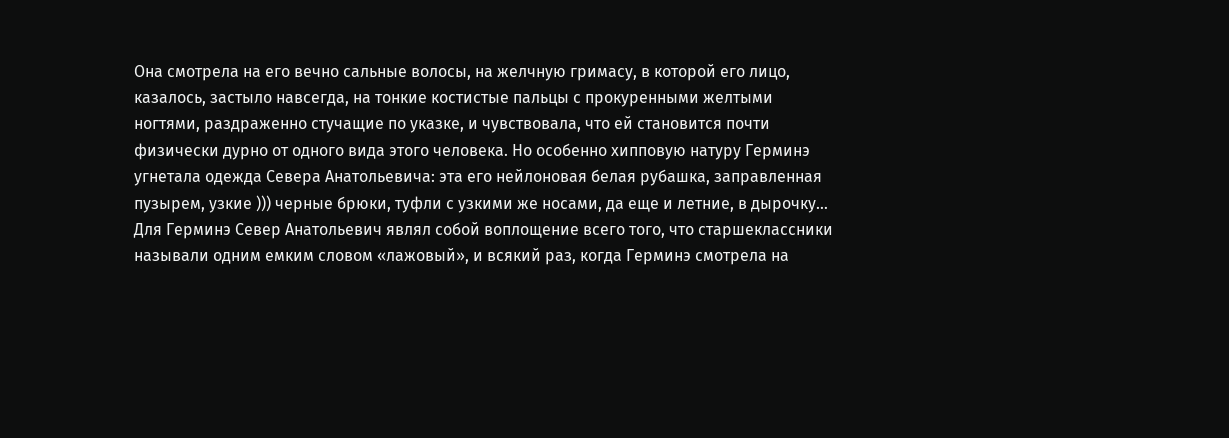Она смотрела на его вечно сальные волосы, на желчную гримасу, в которой его лицо, казалось, застыло навсегда, на тонкие костистые пальцы с прокуренными желтыми ногтями, раздраженно стучащие по указке, и чувствовала, что ей становится почти физически дурно от одного вида этого человека. Но особенно хипповую натуру Герминэ угнетала одежда Севера Анатольевича: эта его нейлоновая белая рубашка, заправленная пузырем, узкие ))) черные брюки, туфли с узкими же носами, да еще и летние, в дырочку… Для Герминэ Север Анатольевич являл собой воплощение всего того, что старшеклассники называли одним емким словом «лажовый», и всякий раз, когда Герминэ смотрела на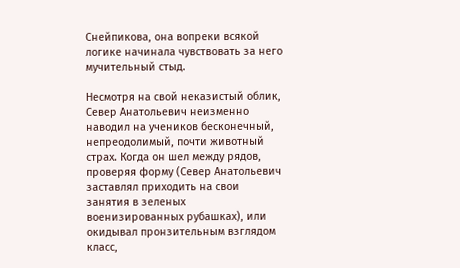Снейпикова, она вопреки всякой логике начинала чувствовать за него мучительный стыд.

Несмотря на свой неказистый облик, Север Анатольевич неизменно наводил на учеников бесконечный, непреодолимый, почти животный страх. Когда он шел между рядов, проверяя форму (Север Анатольевич заставлял приходить на свои занятия в зеленых военизированных рубашках), или окидывал пронзительным взглядом класс,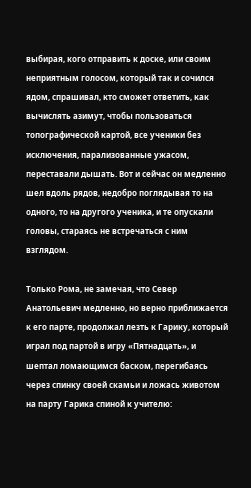выбирая, кого отправить к доске, или своим неприятным голосом, который так и сочился ядом, спрашивал, кто сможет ответить, как вычислять азимут, чтобы пользоваться топографической картой, все ученики без исключения, парализованные ужасом, переставали дышать. Вот и сейчас он медленно шел вдоль рядов, недобро поглядывая то на одного, то на другого ученика, и те опускали головы, стараясь не встречаться с ним взглядом.

Только Рома, не замечая, что Север Анатольевич медленно, но верно приближается к его парте, продолжал лезть к Гарику, который играл под партой в игру «Пятнадцать», и шептал ломающимся баском, перегибаясь через спинку своей скамьи и ложась животом на парту Гарика спиной к учителю: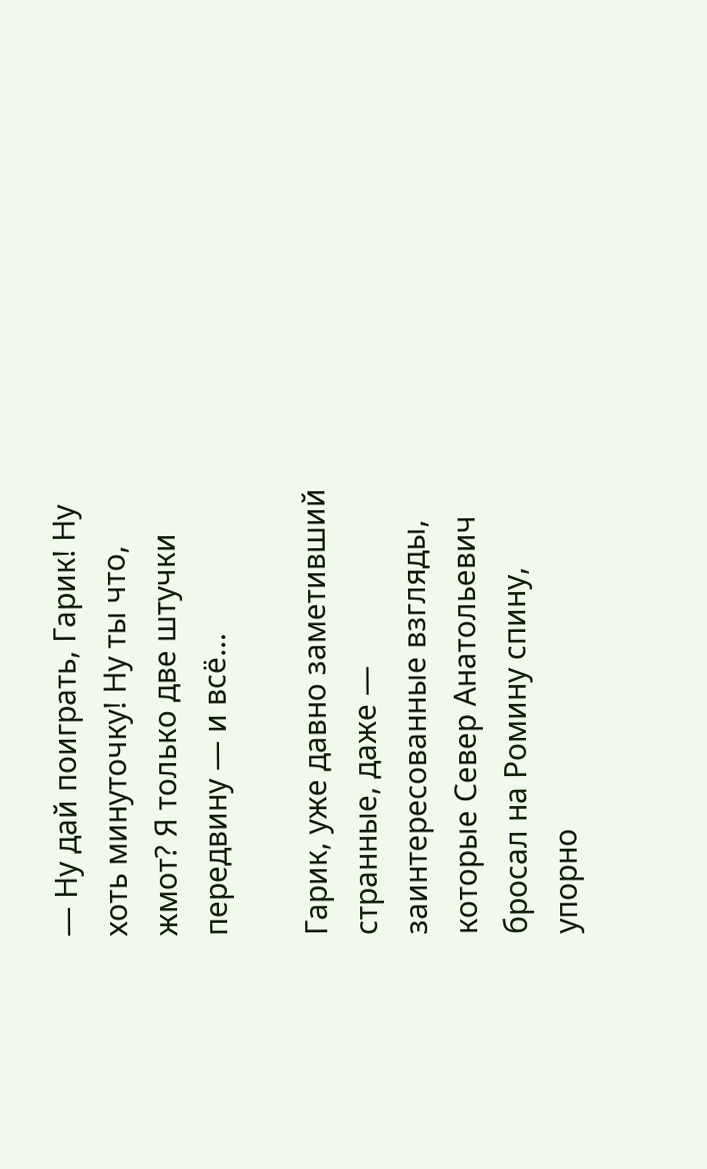— Ну дай поиграть, Гарик! Ну хоть минуточку! Ну ты что, жмот? Я только две штучки передвину — и всё…

Гарик, уже давно заметивший странные, даже — заинтересованные взгляды, которые Север Анатольевич бросал на Ромину спину, упорно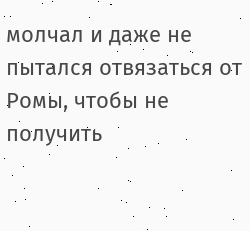молчал и даже не пытался отвязаться от Ромы, чтобы не получить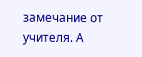замечание от учителя. А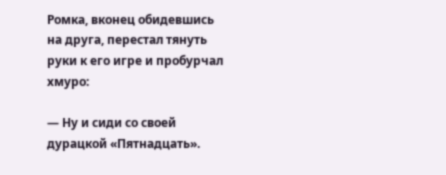Ромка, вконец обидевшись на друга, перестал тянуть руки к его игре и пробурчал хмуро:

— Ну и сиди со своей дурацкой «Пятнадцать».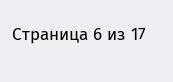Страница 6 из 17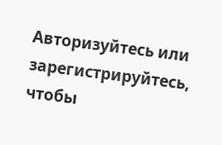Авторизуйтесь или зарегистрируйтесь, чтобы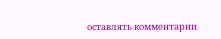оставлять комментарии